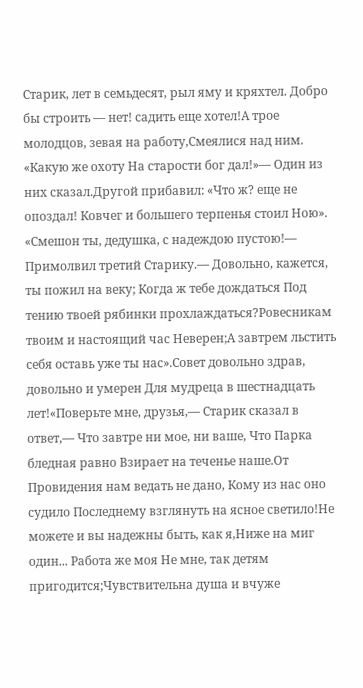Старик, лет в семьдесят, рыл яму и кряхтел. Добро бы строить — нет! садить еще хотел!А трое молодцов, зевая на работу,Смеялися над ним. «Какую же охоту На старости бог дал!»— Один из них сказал.Другой прибавил: «Что ж? еще не опоздал! Ковчег и большего терпенья стоил Ною». «Смешон ты, дедушка, с надеждою пустою!— Примолвил третий Старику.— Довольно, кажется, ты пожил на веку; Когда ж тебе дождаться Под тению твоей рябинки прохлаждаться?Ровесникам твоим и настоящий час Неверен;А завтрем льстить себя оставь уже ты нас».Совет довольно здрав, довольно и умерен Для мудреца в шестнадцать лет!«Поверьте мне, друзья,— Старик сказал в ответ,— Что завтре ни мое, ни ваше, Что Парка бледная равно Взирает на теченье наше.От Провидения нам ведать не дано, Кому из нас оно судило Последнему взглянуть на ясное светило!Не можете и вы надежны быть, как я,Ниже на миг один... Работа же моя Не мне, так детям пригодится;Чувствительна душа и вчуже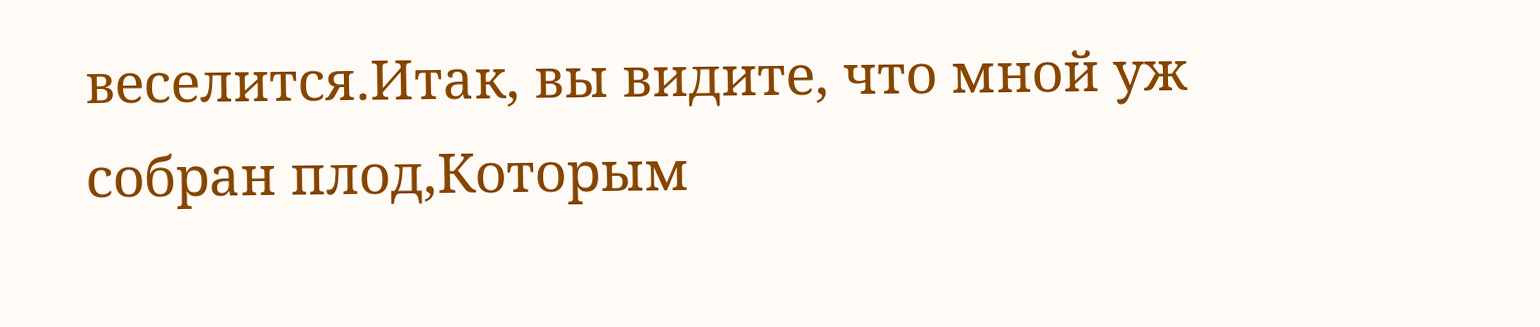веселится.Итак, вы видите, что мной уж собран плод,Которым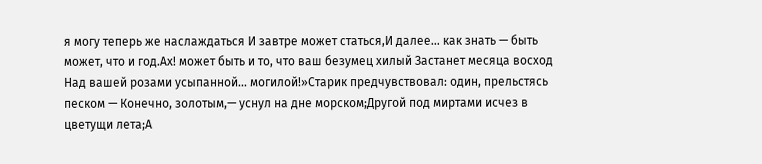я могу теперь же наслаждаться И завтре может статься,И далее... как знать — быть может, что и год.Ах! может быть и то, что ваш безумец хилый Застанет месяца восход Над вашей розами усыпанной... могилой!»Старик предчувствовал: один, прельстясь песком — Конечно, золотым,— уснул на дне морском;Другой под миртами исчез в цветущи лета;А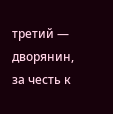третий — дворянин, за честь к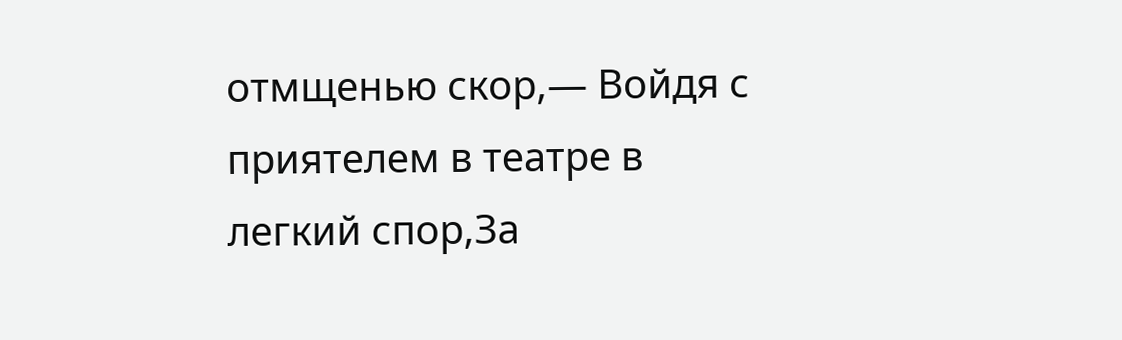отмщенью скор,— Войдя с приятелем в театре в легкий спор,За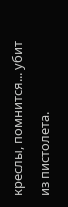креслы, помнится... убит из пистолета.